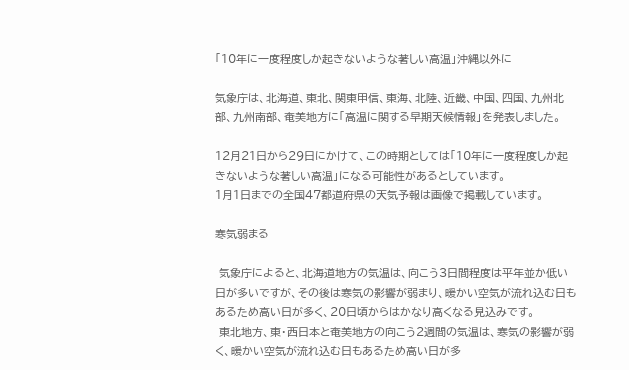「10年に一度程度しか起きないような著しい高温」沖縄以外に

気象庁は、北海道、東北、関東甲信、東海、北陸、近畿、中国、四国、九州北部、九州南部、奄美地方に「高温に関する早期天候情報」を発表しました。

12月21日から29日にかけて、この時期としては「10年に一度程度しか起きないような著しい高温」になる可能性があるとしています。
1月1日までの全国47都道府県の天気予報は画像で掲載しています。

寒気弱まる

 気象庁によると、北海道地方の気温は、向こう3日間程度は平年並か低い日が多いですが、その後は寒気の影響が弱まり、暖かい空気が流れ込む日もあるため高い日が多く、20日頃からはかなり高くなる見込みです。
 東北地方、東・西日本と奄美地方の向こう2週間の気温は、寒気の影響が弱く、暖かい空気が流れ込む日もあるため高い日が多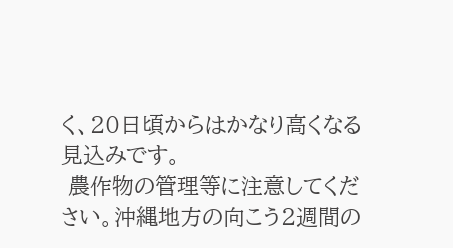く、20日頃からはかなり高くなる見込みです。
 農作物の管理等に注意してください。沖縄地方の向こう2週間の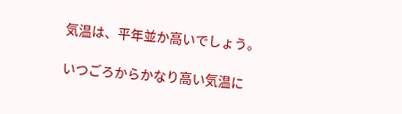気温は、平年並か高いでしょう。

いつごろからかなり高い気温に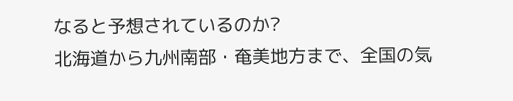なると予想されているのか?
北海道から九州南部・奄美地方まで、全国の気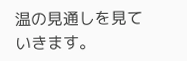温の見通しを見ていきます。